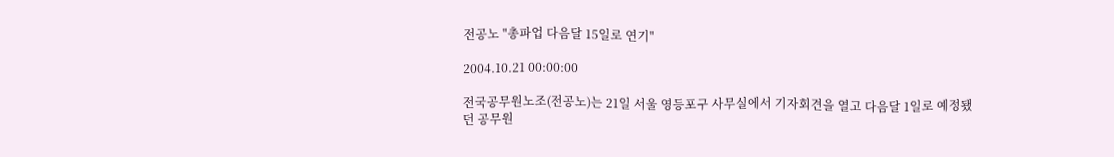전공노 "총파업 다음달 15일로 연기"

2004.10.21 00:00:00

전국공무원노조(전공노)는 21일 서울 영등포구 사무실에서 기자회견을 열고 다음달 1일로 예정됐던 공무원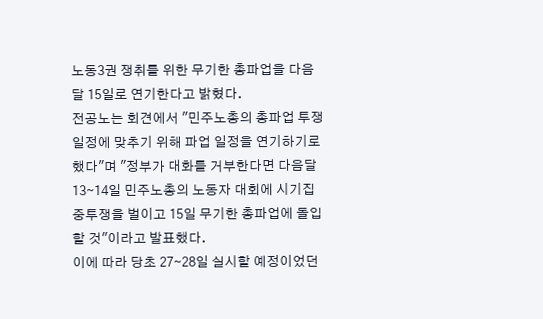노동3권 쟁취를 위한 무기한 총파업을 다음달 15일로 연기한다고 밝혔다.
전공노는 회견에서 "민주노총의 총파업 투쟁 일정에 맞추기 위해 파업 일정을 연기하기로 했다"며 "정부가 대화를 거부한다면 다음달 13∼14일 민주노총의 노동자 대회에 시기집중투쟁을 벌이고 15일 무기한 총파업에 돌입할 것"이라고 발표했다.
이에 따라 당초 27∼28일 실시할 예정이었던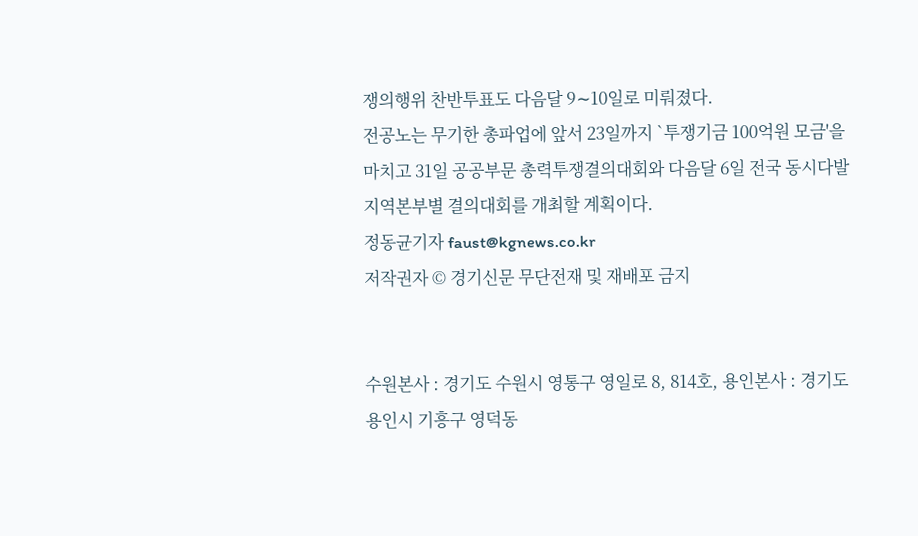쟁의행위 찬반투표도 다음달 9∼10일로 미뤄졌다.
전공노는 무기한 총파업에 앞서 23일까지 `투쟁기금 100억원 모금'을 마치고 31일 공공부문 총력투쟁결의대회와 다음달 6일 전국 동시다발 지역본부별 결의대회를 개최할 계획이다.
정동균기자 faust@kgnews.co.kr
저작권자 © 경기신문 무단전재 및 재배포 금지


수원본사 : 경기도 수원시 영통구 영일로 8, 814호, 용인본사 : 경기도 용인시 기흥구 영덕동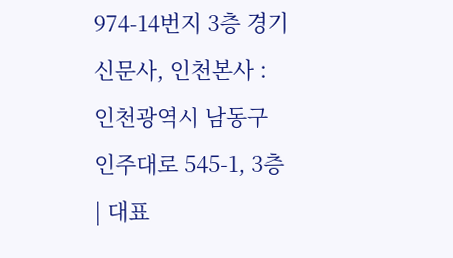974-14번지 3층 경기신문사, 인천본사 : 인천광역시 남동구 인주대로 545-1, 3층 | 대표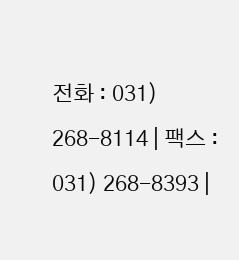전화 : 031) 268-8114 | 팩스 : 031) 268-8393 |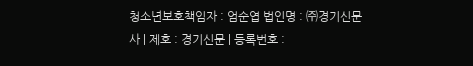청소년보호책임자 : 엄순엽 법인명 : ㈜경기신문사 | 제호 : 경기신문 | 등록번호 :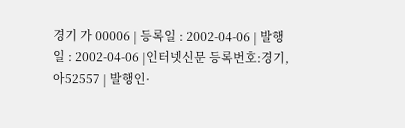경기 가 00006 | 등록일 : 2002-04-06 | 발행일 : 2002-04-06 |인터넷신문 등록번호:경기, 아52557 | 발행인·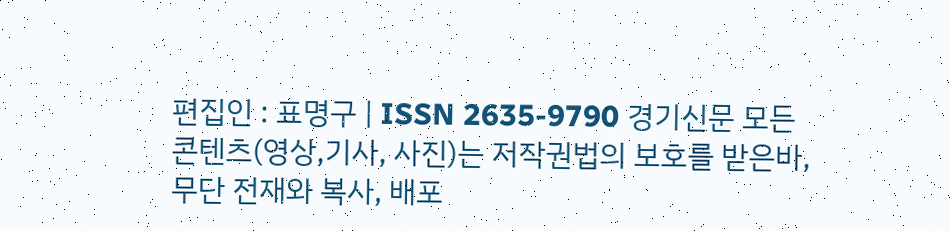편집인 : 표명구 | ISSN 2635-9790 경기신문 모든 콘텐츠(영상,기사, 사진)는 저작권법의 보호를 받은바, 무단 전재와 복사, 배포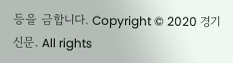등을 금합니다. Copyright © 2020 경기신문. All rights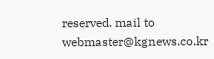reserved. mail to webmaster@kgnews.co.kr